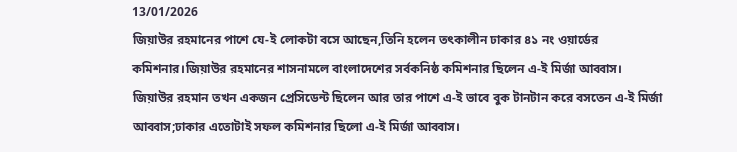13/01/2026
জিয়াউর রহমানের পাশে যে-ই লোকটা বসে আছেন,তিনি হলেন তৎকালীন ঢাকার ৪১ নং ওয়ার্ডের কমিশনার।জিয়াউর রহমানের শাসনামলে বাংলাদেশের সর্বকনিষ্ঠ কমিশনার ছিলেন এ-ই মির্জা আব্বাস।
জিয়াউর রহমান তখন একজন প্রেসিডেন্ট ছিলেন আর তার পাশে এ-ই ভাবে বুক টানটান করে বসতেন এ-ই মির্জা আব্বাস;ঢাকার এতোটাই সফল কমিশনার ছিলো এ-ই মির্জা আব্বাস।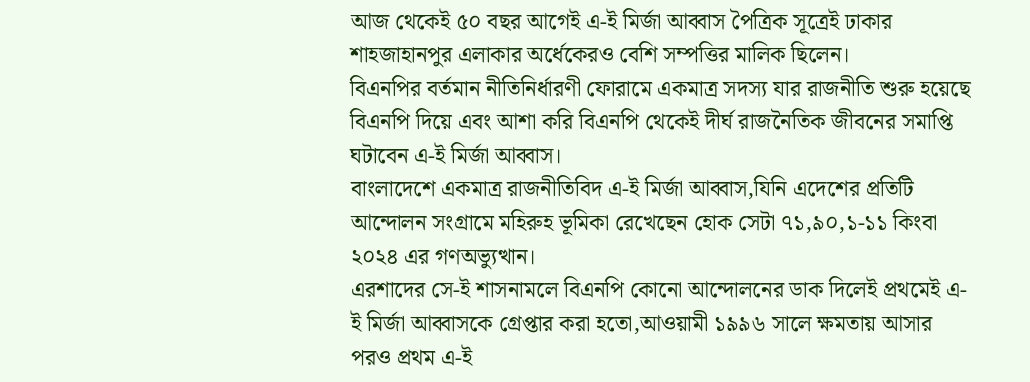আজ থেকেই ৫০ বছর আগেই এ-ই মির্জা আব্বাস পৈত্রিক সূত্রেই ঢাকার শাহজাহানপুর এলাকার অর্ধেকেরও বেশি সম্পত্তির মালিক ছিলেন।
বিএনপির বর্তমান নীতিনির্ধারণী ফোরামে একমাত্র সদস্য যার রাজনীতি শুরু হয়েছে বিএনপি দিয়ে এবং আশা করি বিএনপি থেকেই দীর্ঘ রাজনৈতিক জীবনের সমাপ্তি ঘটাবেন এ-ই মির্জা আব্বাস।
বাংলাদেশে একমাত্র রাজনীতিবিদ এ-ই মির্জা আব্বাস,যিনি এদেশের প্রতিটি আন্দোলন সংগ্রামে মহিরুহ ভূমিকা রেখেছেন হোক সেটা ৭১,৯০,১-১১ কিংবা ২০২৪ এর গণঅভ্যুত্থান।
এরশাদের সে-ই শাসনামলে বিএনপি কোনো আন্দোলনের ডাক দিলেই প্রথমেই এ-ই মির্জা আব্বাসকে গ্রেপ্তার করা হতো,আওয়ামী ১৯৯৬ সালে ক্ষমতায় আসার পরও প্রথম এ-ই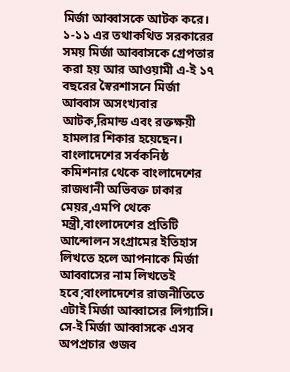মির্জা আব্বাসকে আটক করে।
১-১১ এর তথাকথিত সরকারের সময় মির্জা আব্বাসকে গ্রেপতার করা হয় আর আওয়ামী এ-ই ১৭ বছরের স্বৈরশাসনে মির্জা আব্বাস অসংখ্যবার আটক,রিমান্ড এবং রক্তক্ষয়ী হামলার শিকার হয়েছেন।
বাংলাদেশের সর্বকনিষ্ঠ কমিশনার থেকে বাংলাদেশের রাজধানী অভিবক্ত ঢাকার মেয়র,এমপি থেকে মন্ত্রী,বাংলাদেশের প্রতিটি আন্দোলন সংগ্রামের ইতিহাস লিখতে হলে আপনাকে মির্জা আব্বাসের নাম লিখতেই হবে;বাংলাদেশের রাজনীতিতে এটাই মির্জা আব্বাসের লিগ্যাসি।
সে-ই মির্জা আব্বাসকে এসব অপপ্রচার গুজব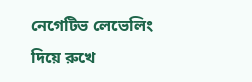নেগেটিভ লেভেলিং দিয়ে রুখে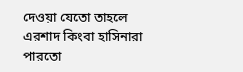দেওয়া যেতো তাহলে এরশাদ কিংবা হাসিনারা পারতো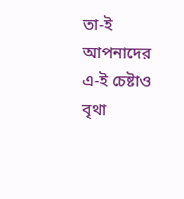তা-ই আপনাদের এ-ই চেষ্টাও বৃথা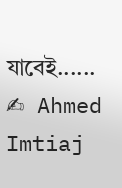যাবেই......
✍ Ahmed Imtiaj